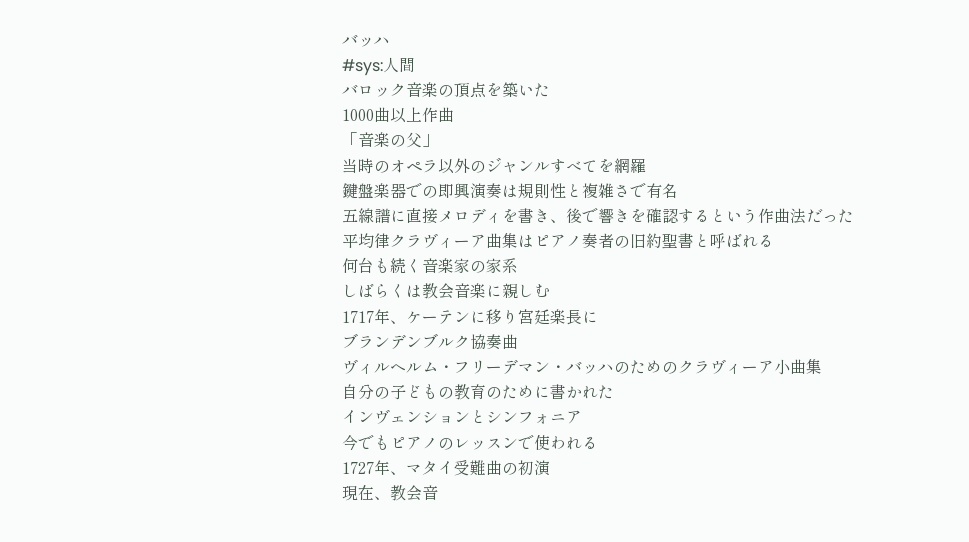バッハ
#sys:人間
バロック音楽の頂点を築いた
1000曲以上作曲
「音楽の父」
当時のオペラ以外のジャンルすべてを網羅
鍵盤楽器での即興演奏は規則性と複雑さで有名
五線譜に直接メロディを書き、後で響きを確認するという作曲法だった
平均律クラヴィーア曲集はピアノ奏者の旧約聖書と呼ばれる
何台も続く音楽家の家系
しばらくは教会音楽に親しむ
1717年、ケーテンに移り宮廷楽長に
ブランデンブルク協奏曲
ヴィルヘルム・フリーデマン・バッハのためのクラヴィーア小曲集
自分の子どもの教育のために書かれた
インヴェンションとシンフォニア
今でもピアノのレッスンで使われる
1727年、マタイ受難曲の初演
現在、教会音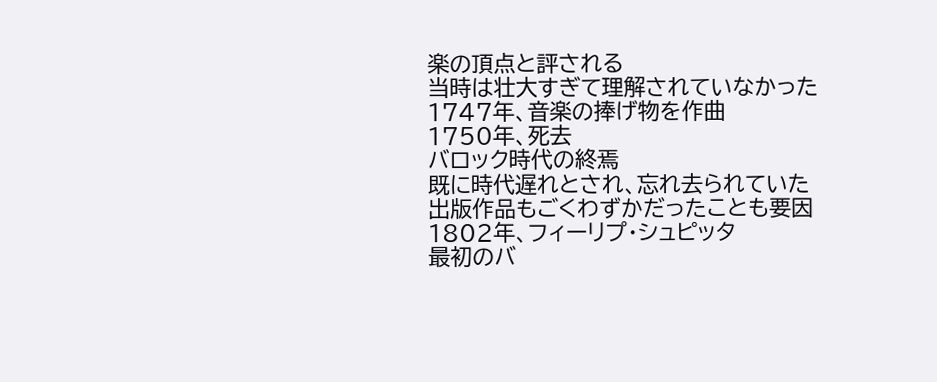楽の頂点と評される
当時は壮大すぎて理解されていなかった
1747年、音楽の捧げ物を作曲
1750年、死去
バロック時代の終焉
既に時代遅れとされ、忘れ去られていた
出版作品もごくわずかだったことも要因
1802年、フィーリプ・シュピッタ
最初のバ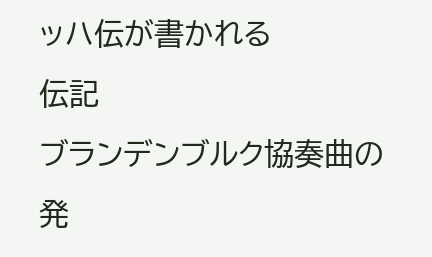ッハ伝が書かれる
伝記
ブランデンブルク協奏曲の発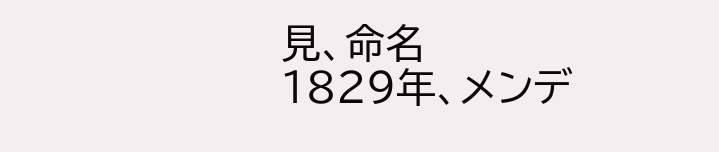見、命名
1829年、メンデ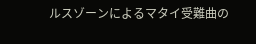ルスゾーンによるマタイ受難曲の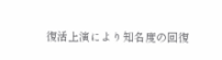復活上演により知名度の回復